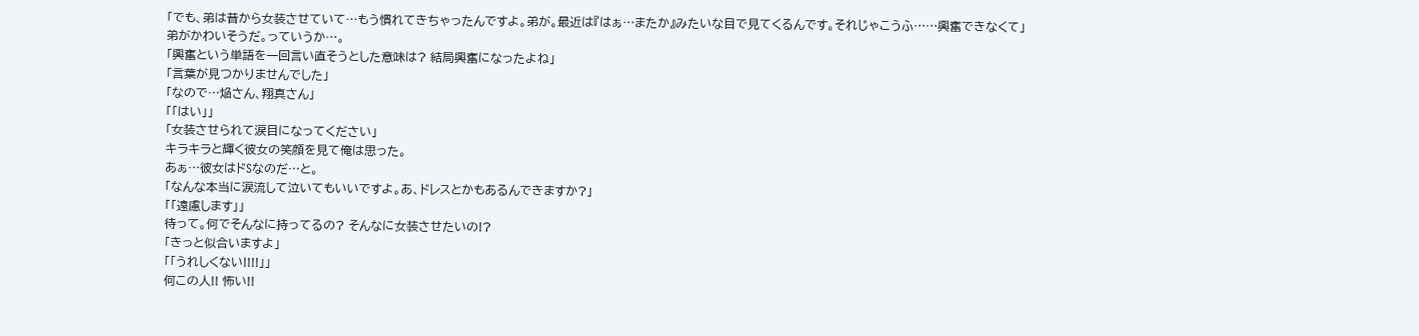「でも、弟は昔から女装させていて…もう慣れてきちゃったんですよ。弟が。最近は『はぁ…またか』みたいな目で見てくるんです。それじゃこうふ……興奮できなくて」
弟がかわいそうだ。っていうか…。
「興奮という単語を一回言い直そうとした意味は? 結局興奮になったよね」
「言葉が見つかりませんでした」
「なので…焔さん、翔真さん」
「「はい」」
「女装させられて涙目になってください」
キラキラと輝く彼女の笑顔を見て俺は思った。
あぁ…彼女はドSなのだ…と。
「なんな本当に涙流して泣いてもいいですよ。あ、ドレスとかもあるんできますか?」
「「遠慮します」」
待って。何でそんなに持ってるの? そんなに女装させたいの!?
「きっと似合いますよ」
「「うれしくない!!!!」」
何この人!! 怖い!!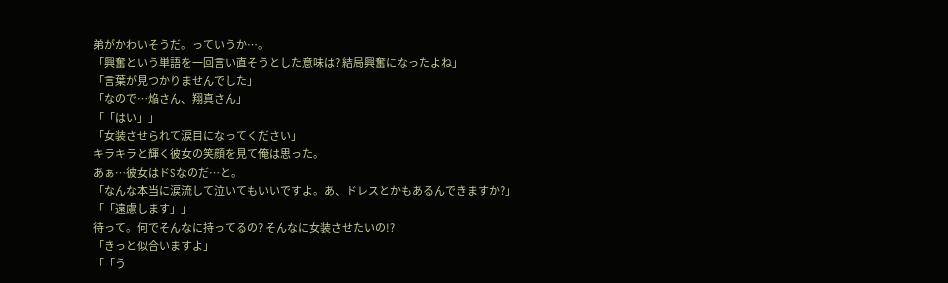弟がかわいそうだ。っていうか…。
「興奮という単語を一回言い直そうとした意味は? 結局興奮になったよね」
「言葉が見つかりませんでした」
「なので…焔さん、翔真さん」
「「はい」」
「女装させられて涙目になってください」
キラキラと輝く彼女の笑顔を見て俺は思った。
あぁ…彼女はドSなのだ…と。
「なんな本当に涙流して泣いてもいいですよ。あ、ドレスとかもあるんできますか?」
「「遠慮します」」
待って。何でそんなに持ってるの? そんなに女装させたいの!?
「きっと似合いますよ」
「「う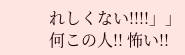れしくない!!!!」」
何この人!! 怖い!!